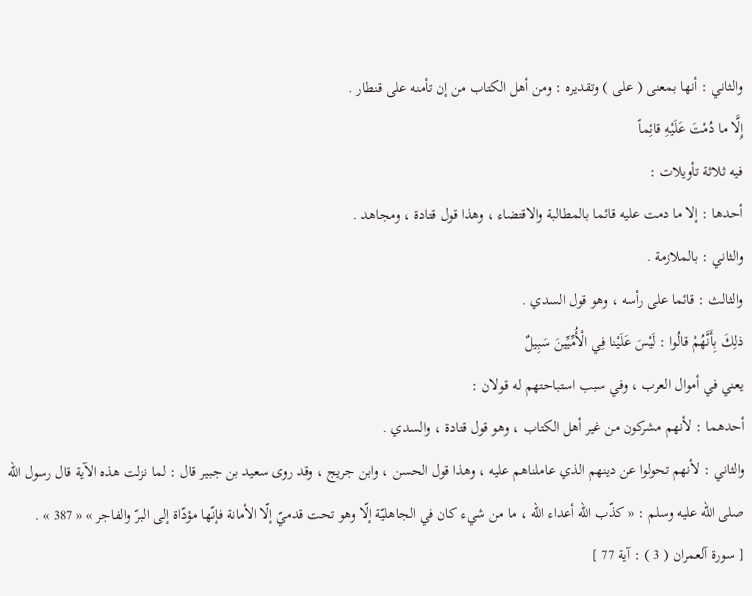والثاني : أنها بمعنى ( على ) وتقديره : ومن أهل الكتاب من إن تأمنه على قنطار .
إِلَّا ما دُمْتَ عَلَيْهِ قائِماً
فيه ثلاثة تأويلات :
أحدها : إلا ما دمت عليه قائما بالمطالبة والاقتضاء ، وهذا قول قتادة ، ومجاهد .
والثاني : بالملازمة .
والثالث : قائما على رأسه ، وهو قول السدي .
ذلِكَ بِأَنَّهُمْ قالُوا : لَيْسَ عَلَيْنا فِي الْأُمِّيِّينَ سَبِيلٌ
يعني في أموال العرب ، وفي سبب استباحتهم له قولان :
أحدهما : لأنهم مشركون من غير أهل الكتاب ، وهو قول قتادة ، والسدي .
والثاني : لأنهم تحولوا عن دينهم الذي عاملناهم عليه ، وهذا قول الحسن ، وابن جريج ، وقد روى سعيد بن جبير قال : لما نزلت هذه الآية قال رسول اللّه صلى اللّه عليه وسلم : « كذّب اللّه أعداء اللّه ، ما من شيء كان في الجاهليّة إلّا وهو تحت قدميّ إلّا الأمانة فإنّها مؤدّاة إلى البرّ والفاجر » « 387 » .
[ سورة آلعمران ( 3 ) : آية 77 ]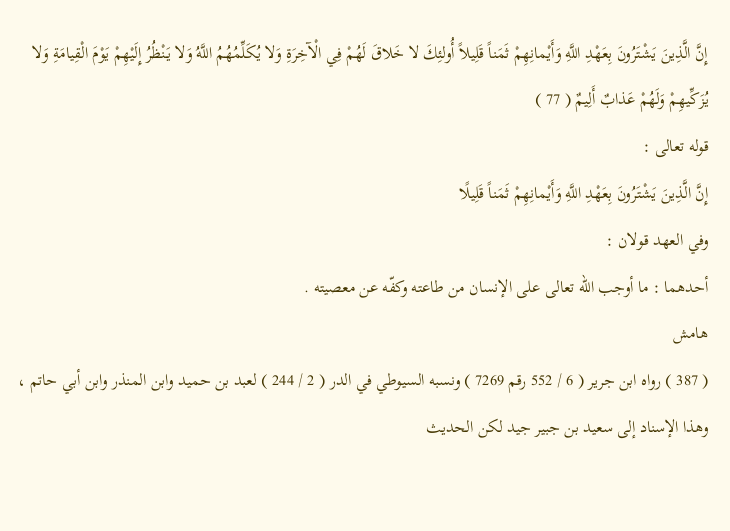إِنَّ الَّذِينَ يَشْتَرُونَ بِعَهْدِ اللَّهِ وَأَيْمانِهِمْ ثَمَناً قَلِيلاً أُولئِكَ لا خَلاقَ لَهُمْ فِي الْآخِرَةِ وَلا يُكَلِّمُهُمُ اللَّهُ وَلا يَنْظُرُ إِلَيْهِمْ يَوْمَ الْقِيامَةِ وَلا يُزَكِّيهِمْ وَلَهُمْ عَذابٌ أَلِيمٌ ( 77 )
قوله تعالى :
إِنَّ الَّذِينَ يَشْتَرُونَ بِعَهْدِ اللَّهِ وَأَيْمانِهِمْ ثَمَناً قَلِيلًا
وفي العهد قولان :
أحدهما : ما أوجب اللّه تعالى على الإنسان من طاعته وكفّه عن معصيته .
هامش
( 387 ) رواه ابن جرير ( 6 / 552 رقم 7269 ) ونسبه السيوطي في الدر ( 2 / 244 ) لعبد بن حميد وابن المنذر وابن أبي حاتم ، وهذا الإسناد إلى سعيد بن جبير جيد لكن الحديث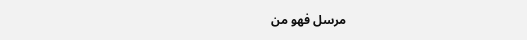مرسل فهو من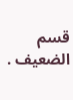قسم الضعيف .